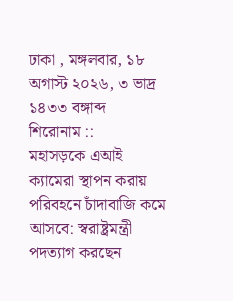ঢাকা , মঙ্গলবার, ১৮ অগাস্ট ২০২৬, ৩ ভাদ্র ১৪৩৩ বঙ্গাব্দ
শিরোনাম ::
মহাসড়কে এআই ক্যামেরা স্থাপন করায় পরিবহনে চাঁদাবাজি কমে আসবে: স্বরাষ্ট্রমন্ত্রী পদত্যাগ করছেন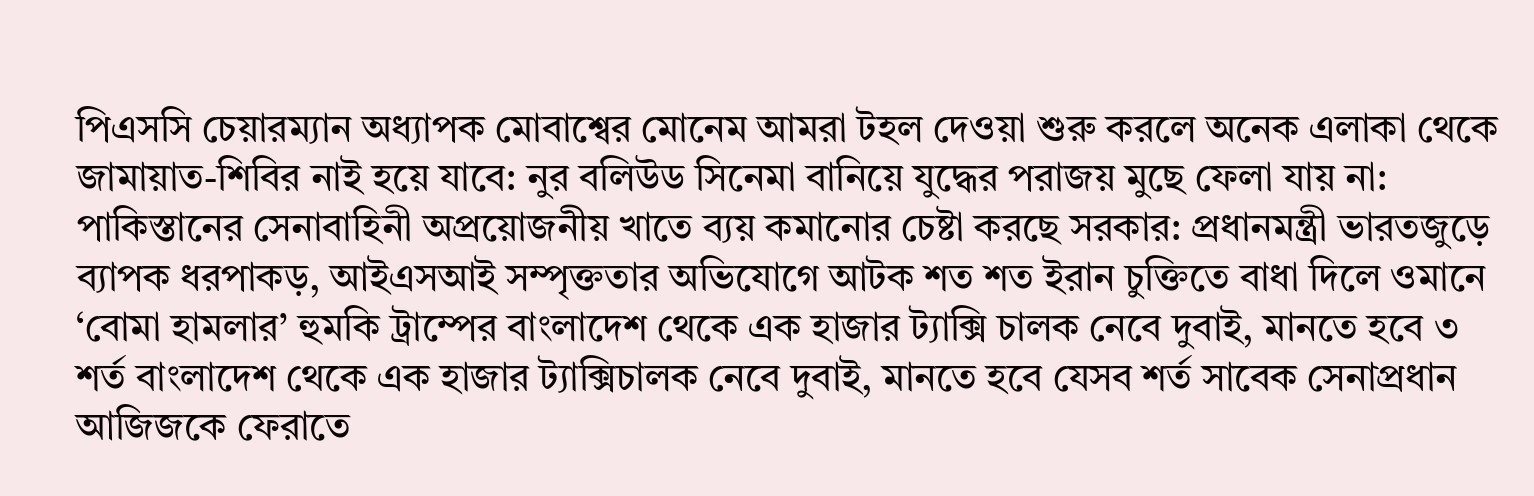পিএসসি চেয়ারম্যান অধ্যাপক মোবাশ্বের মোনেম আমরা টহল দেওয়া শুরু করলে অনেক এলাকা থেকে জামায়াত-শিবির নাই হয়ে যাবে: নুর বলিউড সিনেমা বানিয়ে যুদ্ধের পরাজয় মুছে ফেলা যায় না: পাকিস্তানের সেনাবাহিনী অপ্রয়োজনীয় খাতে ব্যয় কমানোর চেষ্টা করছে সরকার: প্রধানমন্ত্রী ভারতজুড়ে ব্যাপক ধরপাকড়, আইএসআই সম্পৃক্ততার অভিযোগে আটক শত শত ইরান চুক্তিতে বাধা দিলে ওমানে ‘বোমা হামলার’ হুমকি ট্রাম্পের বাংলাদেশ থেকে এক হাজার ট্যাক্সি চালক নেবে দুবাই, মানতে হবে ৩ শর্ত বাংলাদেশ থেকে এক হাজার ট্যাক্সিচালক নেবে দুবাই, মানতে হবে যেসব শর্ত সাবেক সেনাপ্রধান আজিজকে ফেরাতে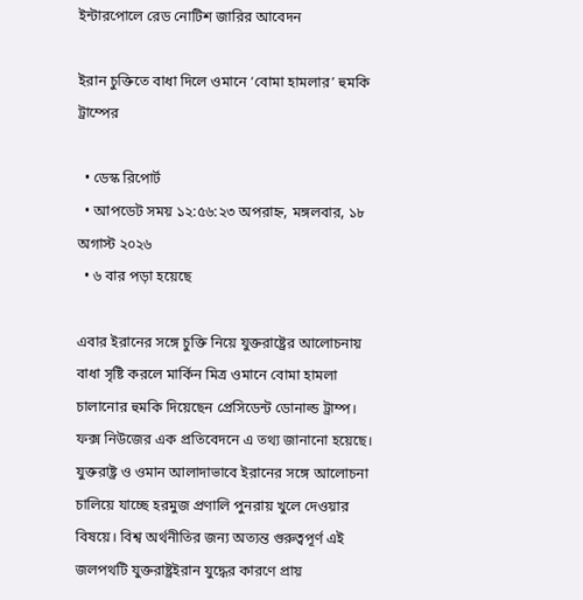ইন্টারপোলে রেড নোটিশ জারির আবেদন

ইরান চুক্তিতে বাধা দিলে ওমানে ‘বোমা হামলার’ হুমকি ট্রাম্পের

  • ডেস্ক রিপোর্ট
  • আপডেট সময় ১২:৫৬:২৩ অপরাহ্ন, মঙ্গলবার, ১৮ অগাস্ট ২০২৬
  • ৬ বার পড়া হয়েছে

এবার ইরানের সঙ্গে চুক্তি নিয়ে যুক্তরাষ্ট্রের আলোচনায় বাধা সৃষ্টি করলে মার্কিন মিত্র ওমানে বোমা হামলা চালানোর হুমকি দিয়েছেন প্রেসিডেন্ট ডোনাল্ড ট্রাম্প। ফক্স নিউজের এক প্রতিবেদনে এ তথ্য জানানো হয়েছে। যুক্তরাষ্ট্র ও ওমান আলাদাভাবে ইরানের সঙ্গে আলোচনা চালিয়ে যাচ্ছে হরমুজ প্রণালি পুনরায় খুলে দেওয়ার বিষয়ে। বিশ্ব অর্থনীতির জন্য অত্যন্ত গুরুত্বপূর্ণ এই জলপথটি যুক্তরাষ্ট্রইরান যুদ্ধের কারণে প্রায়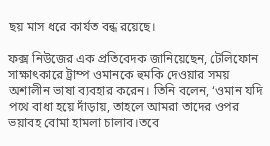ছয় মাস ধরে কার্যত বন্ধ রয়েছে।

ফক্স নিউজের এক প্রতিবেদক জানিয়েছেন, টেলিফোন সাক্ষাৎকারে ট্রাম্প ওমানকে হুমকি দেওয়ার সময় অশালীন ভাষা ব্যবহার করেন। তিনি বলেন, ‘ওমান যদি পথে বাধা হয়ে দাঁড়ায়, তাহলে আমরা তাদের ওপর ভয়াবহ বোমা হামলা চালাব।তবে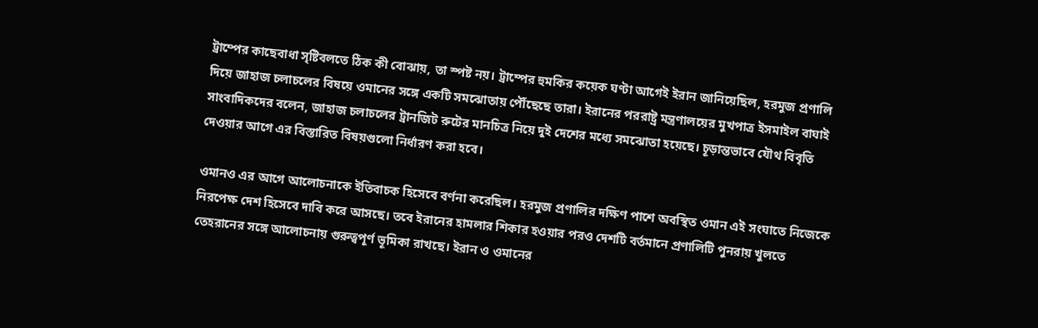ট্রাম্পের কাছেবাধা সৃষ্টিবলতে ঠিক কী বোঝায়, তা স্পষ্ট নয়। ট্রাম্পের হুমকির কয়েক ঘণ্টা আগেই ইরান জানিয়েছিল, হরমুজ প্রণালি দিয়ে জাহাজ চলাচলের বিষয়ে ওমানের সঙ্গে একটি সমঝোতায় পৌঁছেছে তারা। ইরানের পররাষ্ট্র মন্ত্রণালয়ের মুখপাত্র ইসমাইল বাঘাই সাংবাদিকদের বলেন, জাহাজ চলাচলের ট্রানজিট রুটের মানচিত্র নিয়ে দুই দেশের মধ্যে সমঝোতা হয়েছে। চূড়ান্তভাবে যৌথ বিবৃতি দেওয়ার আগে এর বিস্তারিত বিষয়গুলো নির্ধারণ করা হবে।

ওমানও এর আগে আলোচনাকে ইতিবাচক হিসেবে বর্ণনা করেছিল। হরমুজ প্রণালির দক্ষিণ পাশে অবস্থিত ওমান এই সংঘাতে নিজেকে নিরপেক্ষ দেশ হিসেবে দাবি করে আসছে। তবে ইরানের হামলার শিকার হওয়ার পরও দেশটি বর্তমানে প্রণালিটি পুনরায় খুলতে তেহরানের সঙ্গে আলোচনায় গুরুত্বপূর্ণ ভূমিকা রাখছে। ইরান ও ওমানের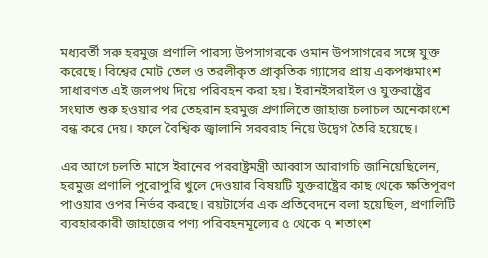মধ্যবর্তী সরু হরমুজ প্রণালি পারস্য উপসাগরকে ওমান উপসাগরের সঙ্গে যুক্ত করেছে। বিশ্বের মোট তেল ও তরলীকৃত প্রাকৃতিক গ্যাসের প্রায় একপঞ্চমাংশ সাধারণত এই জলপথ দিয়ে পরিবহন করা হয়। ইরানইসরাইল ও যুক্তরাষ্ট্রের সংঘাত শুরু হওয়ার পর তেহরান হরমুজ প্রণালিতে জাহাজ চলাচল অনেকাংশে বন্ধ করে দেয়। ফলে বৈশ্বিক জ্বালানি সরবরাহ নিয়ে উদ্বেগ তৈরি হয়েছে।

এর আগে চলতি মাসে ইরানের পররাষ্ট্রমন্ত্রী আব্বাস আরাগচি জানিয়েছিলেন, হরমুজ প্রণালি পুরোপুরি খুলে দেওয়ার বিষয়টি যুক্তরাষ্ট্রের কাছ থেকে ক্ষতিপূরণ পাওয়ার ওপর নির্ভর করছে। রয়টার্সের এক প্রতিবেদনে বলা হয়েছিল, প্রণালিটি ব্যবহারকারী জাহাজের পণ্য পরিবহনমূল্যের ৫ থেকে ৭ শতাংশ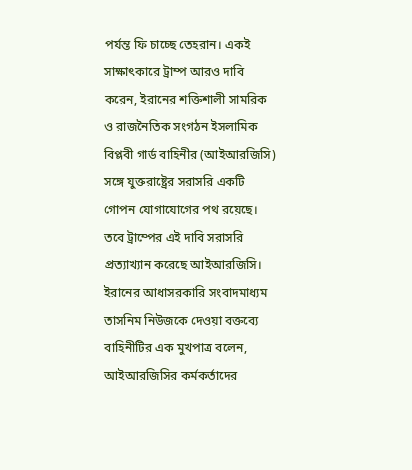পর্যন্ত ফি চাচ্ছে তেহরান। একই সাক্ষাৎকারে ট্রাম্প আরও দাবি করেন, ইরানের শক্তিশালী সামরিক ও রাজনৈতিক সংগঠন ইসলামিক বিপ্লবী গার্ড বাহিনীর (আইআরজিসি) সঙ্গে যুক্তরাষ্ট্রের সরাসরি একটি গোপন যোগাযোগের পথ রয়েছে। তবে ট্রাম্পের এই দাবি সরাসরি প্রত্যাখ্যান করেছে আইআরজিসি। ইরানের আধাসরকারি সংবাদমাধ্যম তাসনিম নিউজকে দেওয়া বক্তব্যে বাহিনীটির এক মুখপাত্র বলেন, আইআরজিসির কর্মকর্তাদের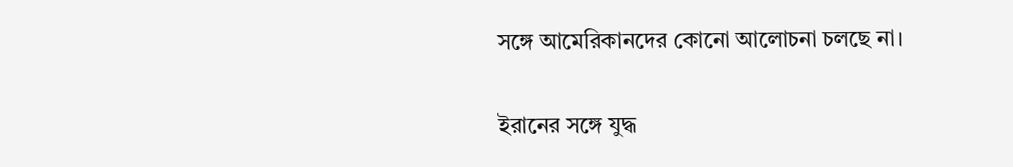সঙ্গে আমেরিকানদের কোনো আলোচনা চলছে না।

ইরানের সঙ্গে যুদ্ধ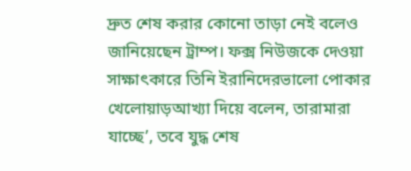দ্রুত শেষ করার কোনো তাড়া নেই বলেও জানিয়েছেন ট্রাম্প। ফক্স নিউজকে দেওয়া সাক্ষাৎকারে তিনি ইরানিদেরভালো পোকার খেলোয়াড়আখ্যা দিয়ে বলেন, তারামারা যাচ্ছে’, তবে যুদ্ধ শেষ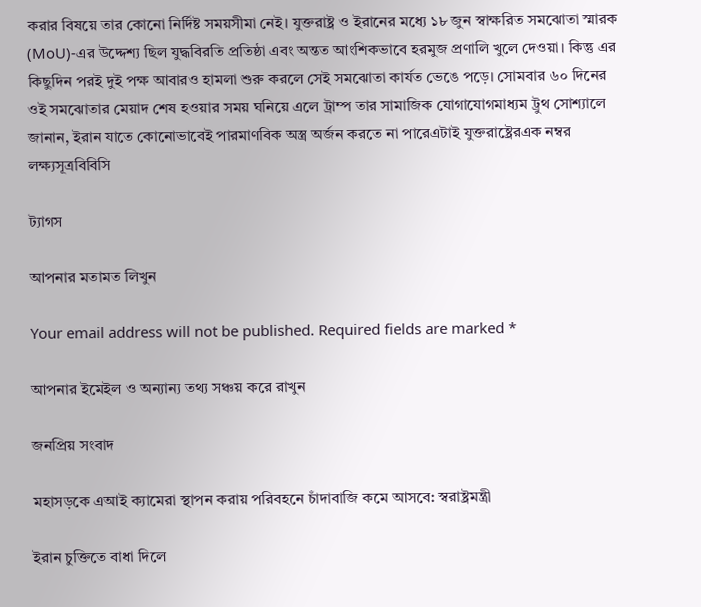করার বিষয়ে তার কোনো নির্দিষ্ট সময়সীমা নেই। যুক্তরাষ্ট্র ও ইরানের মধ্যে ১৮ জুন স্বাক্ষরিত সমঝোতা স্মারক (MoU)-এর উদ্দেশ্য ছিল যুদ্ধবিরতি প্রতিষ্ঠা এবং অন্তত আংশিকভাবে হরমুজ প্রণালি খুলে দেওয়া। কিন্তু এর কিছুদিন পরই দুই পক্ষ আবারও হামলা শুরু করলে সেই সমঝোতা কার্যত ভেঙে পড়ে। সোমবার ৬০ দিনের ওই সমঝোতার মেয়াদ শেষ হওয়ার সময় ঘনিয়ে এলে ট্রাম্প তার সামাজিক যোগাযোগমাধ্যম ট্রুথ সোশ্যালে জানান, ইরান যাতে কোনোভাবেই পারমাণবিক অস্ত্র অর্জন করতে না পারেএটাই যুক্তরাষ্ট্রেরএক নম্বর লক্ষ্যসূত্রবিবিসি

ট্যাগস

আপনার মতামত লিখুন

Your email address will not be published. Required fields are marked *

আপনার ইমেইল ও অন্যান্য তথ্য সঞ্চয় করে রাখুন

জনপ্রিয় সংবাদ

মহাসড়কে এআই ক্যামেরা স্থাপন করায় পরিবহনে চাঁদাবাজি কমে আসবে: স্বরাষ্ট্রমন্ত্রী

ইরান চুক্তিতে বাধা দিলে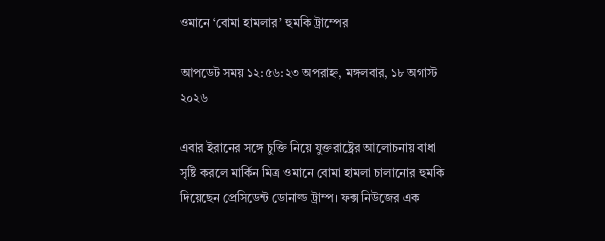ওমানে ‘বোমা হামলার’ হুমকি ট্রাম্পের

আপডেট সময় ১২:৫৬:২৩ অপরাহ্ন, মঙ্গলবার, ১৮ অগাস্ট ২০২৬

এবার ইরানের সঙ্গে চুক্তি নিয়ে যুক্তরাষ্ট্রের আলোচনায় বাধা সৃষ্টি করলে মার্কিন মিত্র ওমানে বোমা হামলা চালানোর হুমকি দিয়েছেন প্রেসিডেন্ট ডোনাল্ড ট্রাম্প। ফক্স নিউজের এক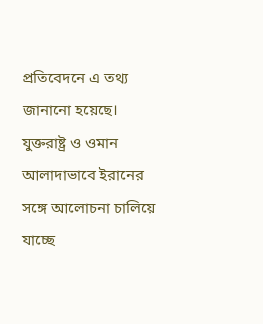প্রতিবেদনে এ তথ্য জানানো হয়েছে। যুক্তরাষ্ট্র ও ওমান আলাদাভাবে ইরানের সঙ্গে আলোচনা চালিয়ে যাচ্ছে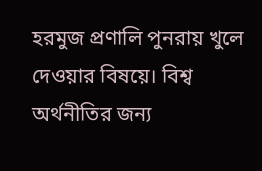হরমুজ প্রণালি পুনরায় খুলে দেওয়ার বিষয়ে। বিশ্ব অর্থনীতির জন্য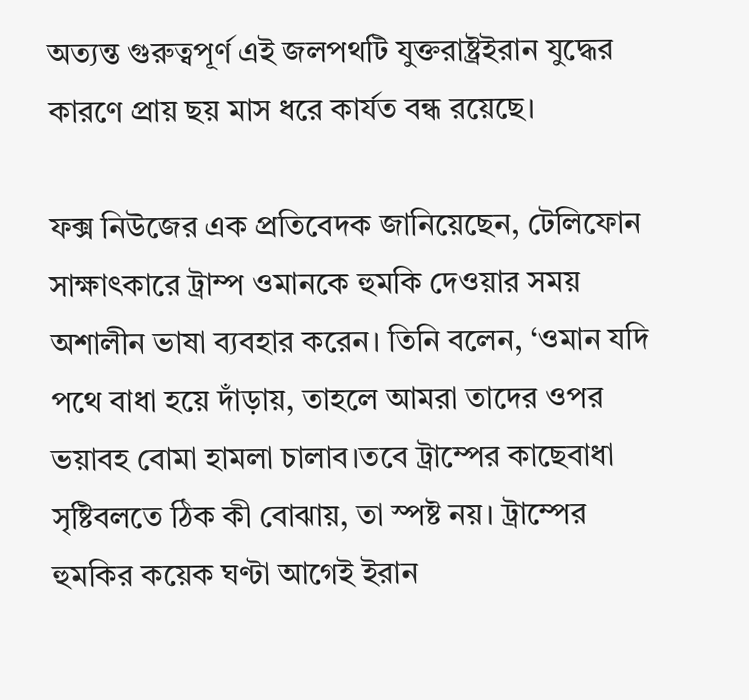অত্যন্ত গুরুত্বপূর্ণ এই জলপথটি যুক্তরাষ্ট্রইরান যুদ্ধের কারণে প্রায় ছয় মাস ধরে কার্যত বন্ধ রয়েছে।

ফক্স নিউজের এক প্রতিবেদক জানিয়েছেন, টেলিফোন সাক্ষাৎকারে ট্রাম্প ওমানকে হুমকি দেওয়ার সময় অশালীন ভাষা ব্যবহার করেন। তিনি বলেন, ‘ওমান যদি পথে বাধা হয়ে দাঁড়ায়, তাহলে আমরা তাদের ওপর ভয়াবহ বোমা হামলা চালাব।তবে ট্রাম্পের কাছেবাধা সৃষ্টিবলতে ঠিক কী বোঝায়, তা স্পষ্ট নয়। ট্রাম্পের হুমকির কয়েক ঘণ্টা আগেই ইরান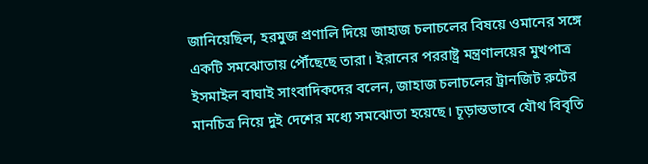জানিয়েছিল, হরমুজ প্রণালি দিয়ে জাহাজ চলাচলের বিষয়ে ওমানের সঙ্গে একটি সমঝোতায় পৌঁছেছে তারা। ইরানের পররাষ্ট্র মন্ত্রণালয়ের মুখপাত্র ইসমাইল বাঘাই সাংবাদিকদের বলেন, জাহাজ চলাচলের ট্রানজিট রুটের মানচিত্র নিয়ে দুই দেশের মধ্যে সমঝোতা হয়েছে। চূড়ান্তভাবে যৌথ বিবৃতি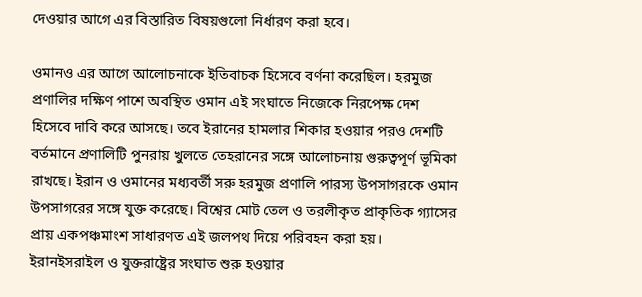দেওয়ার আগে এর বিস্তারিত বিষয়গুলো নির্ধারণ করা হবে।

ওমানও এর আগে আলোচনাকে ইতিবাচক হিসেবে বর্ণনা করেছিল। হরমুজ প্রণালির দক্ষিণ পাশে অবস্থিত ওমান এই সংঘাতে নিজেকে নিরপেক্ষ দেশ হিসেবে দাবি করে আসছে। তবে ইরানের হামলার শিকার হওয়ার পরও দেশটি বর্তমানে প্রণালিটি পুনরায় খুলতে তেহরানের সঙ্গে আলোচনায় গুরুত্বপূর্ণ ভূমিকা রাখছে। ইরান ও ওমানের মধ্যবর্তী সরু হরমুজ প্রণালি পারস্য উপসাগরকে ওমান উপসাগরের সঙ্গে যুক্ত করেছে। বিশ্বের মোট তেল ও তরলীকৃত প্রাকৃতিক গ্যাসের প্রায় একপঞ্চমাংশ সাধারণত এই জলপথ দিয়ে পরিবহন করা হয়। ইরানইসরাইল ও যুক্তরাষ্ট্রের সংঘাত শুরু হওয়ার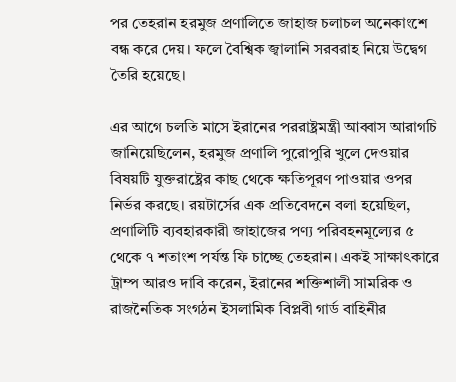পর তেহরান হরমুজ প্রণালিতে জাহাজ চলাচল অনেকাংশে বন্ধ করে দেয়। ফলে বৈশ্বিক জ্বালানি সরবরাহ নিয়ে উদ্বেগ তৈরি হয়েছে।

এর আগে চলতি মাসে ইরানের পররাষ্ট্রমন্ত্রী আব্বাস আরাগচি জানিয়েছিলেন, হরমুজ প্রণালি পুরোপুরি খুলে দেওয়ার বিষয়টি যুক্তরাষ্ট্রের কাছ থেকে ক্ষতিপূরণ পাওয়ার ওপর নির্ভর করছে। রয়টার্সের এক প্রতিবেদনে বলা হয়েছিল, প্রণালিটি ব্যবহারকারী জাহাজের পণ্য পরিবহনমূল্যের ৫ থেকে ৭ শতাংশ পর্যন্ত ফি চাচ্ছে তেহরান। একই সাক্ষাৎকারে ট্রাম্প আরও দাবি করেন, ইরানের শক্তিশালী সামরিক ও রাজনৈতিক সংগঠন ইসলামিক বিপ্লবী গার্ড বাহিনীর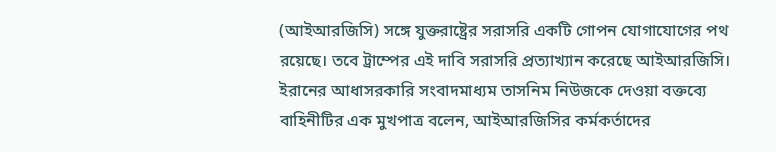(আইআরজিসি) সঙ্গে যুক্তরাষ্ট্রের সরাসরি একটি গোপন যোগাযোগের পথ রয়েছে। তবে ট্রাম্পের এই দাবি সরাসরি প্রত্যাখ্যান করেছে আইআরজিসি। ইরানের আধাসরকারি সংবাদমাধ্যম তাসনিম নিউজকে দেওয়া বক্তব্যে বাহিনীটির এক মুখপাত্র বলেন, আইআরজিসির কর্মকর্তাদের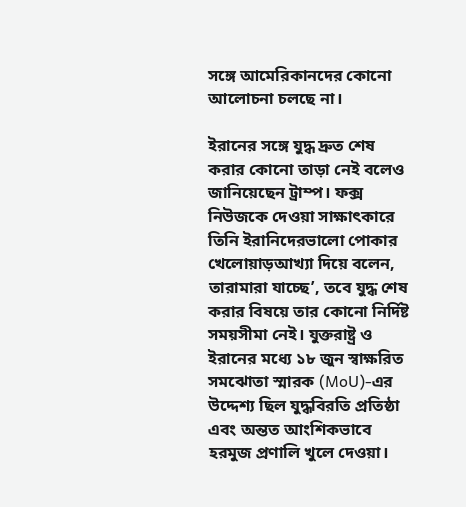সঙ্গে আমেরিকানদের কোনো আলোচনা চলছে না।

ইরানের সঙ্গে যুদ্ধ দ্রুত শেষ করার কোনো তাড়া নেই বলেও জানিয়েছেন ট্রাম্প। ফক্স নিউজকে দেওয়া সাক্ষাৎকারে তিনি ইরানিদেরভালো পোকার খেলোয়াড়আখ্যা দিয়ে বলেন, তারামারা যাচ্ছে’, তবে যুদ্ধ শেষ করার বিষয়ে তার কোনো নির্দিষ্ট সময়সীমা নেই। যুক্তরাষ্ট্র ও ইরানের মধ্যে ১৮ জুন স্বাক্ষরিত সমঝোতা স্মারক (MoU)-এর উদ্দেশ্য ছিল যুদ্ধবিরতি প্রতিষ্ঠা এবং অন্তত আংশিকভাবে হরমুজ প্রণালি খুলে দেওয়া।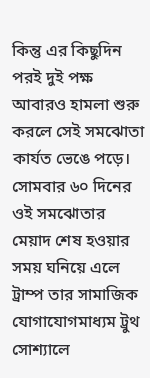কিন্তু এর কিছুদিন পরই দুই পক্ষ আবারও হামলা শুরু করলে সেই সমঝোতা কার্যত ভেঙে পড়ে। সোমবার ৬০ দিনের ওই সমঝোতার মেয়াদ শেষ হওয়ার সময় ঘনিয়ে এলে ট্রাম্প তার সামাজিক যোগাযোগমাধ্যম ট্রুথ সোশ্যালে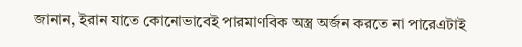জানান, ইরান যাতে কোনোভাবেই পারমাণবিক অস্ত্র অর্জন করতে না পারেএটাই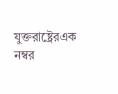যুক্তরাষ্ট্রেরএক নম্বর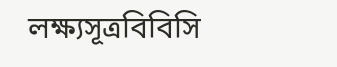লক্ষ্যসূত্রবিবিসি